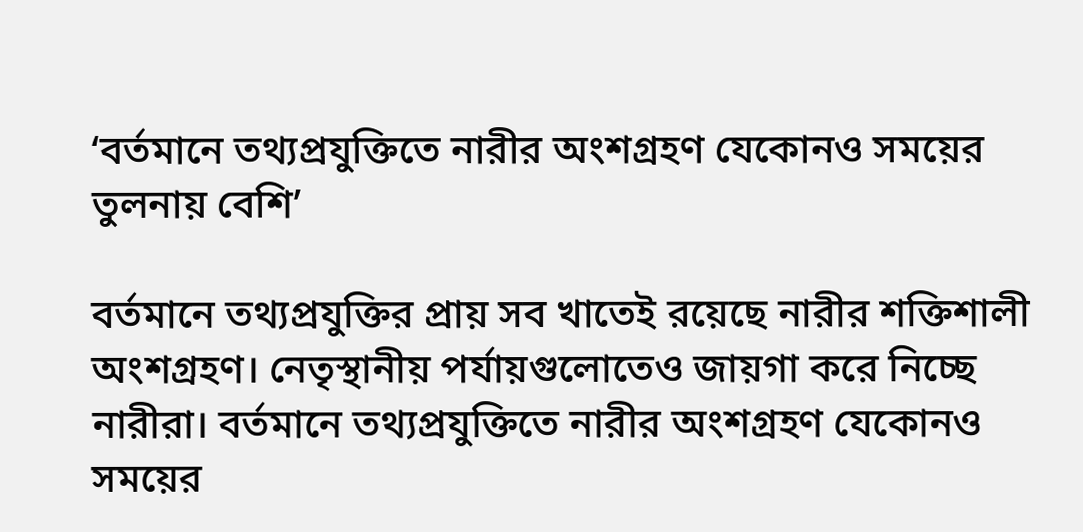‘বর্তমানে তথ্যপ্রযুক্তিতে নারীর অংশগ্রহণ যেকোনও সময়ের তুলনায় বেশি’

বর্তমানে তথ্যপ্রযুক্তির প্রায় সব খাতেই রয়েছে নারীর শক্তিশালী অংশগ্রহণ। নেতৃস্থানীয় পর্যায়গুলোতেও জায়গা করে নিচ্ছে নারীরা। বর্তমানে তথ্যপ্রযুক্তিতে নারীর অংশগ্রহণ যেকোনও সময়ের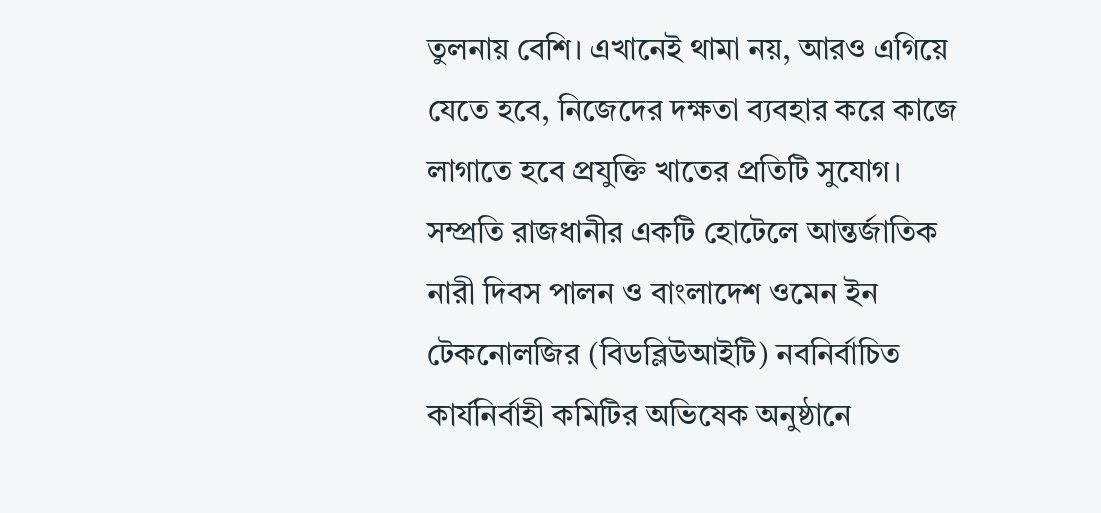তুলনায় বেশি। এখানেই থামা নয়, আরও এগিয়ে যেতে হবে, নিজেদের দক্ষতা ব্যবহার করে কাজে লাগাতে হবে প্রযুক্তি খাতের প্রতিটি সুযোগ। সম্প্রতি রাজধানীর একটি হোটেলে আন্তর্জাতিক নারী দিবস পালন ও বাংলাদেশ ওমেন ইন টেকনোলজির (বিডব্লিউআইটি) নবনির্বাচিত কার্যনির্বাহী কমিটির অভিষেক অনুষ্ঠানে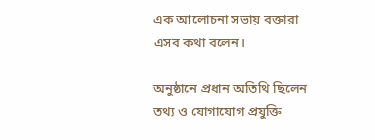এক আলোচনা সভায় বক্তারা এসব কথা বলেন।

অনুষ্ঠানে প্রধান অতিথি ছিলেন তথ্য ও যোগাযোগ প্রযুক্তি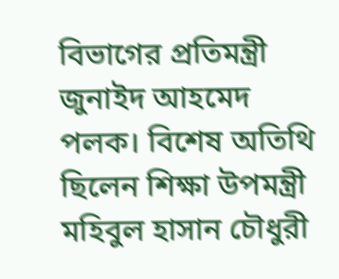বিভাগের প্রতিমন্ত্রী জুনাইদ আহমেদ পলক। বিশেষ অতিথি ছিলেন শিক্ষা উপমন্ত্রী মহিবুল হাসান চৌধুরী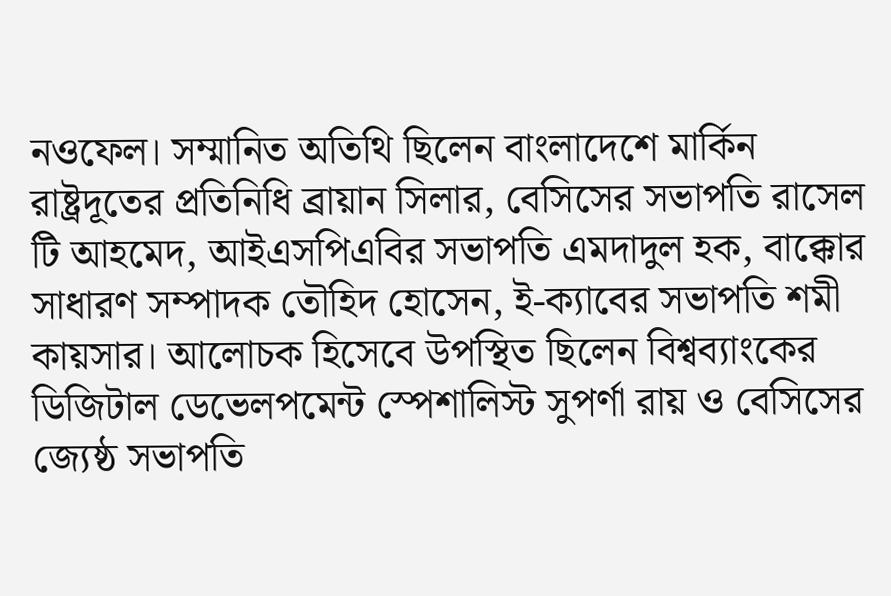নওফেল। সম্মানিত অতিথি ছিলেন বাংলাদেশে মার্কিন রাষ্ট্রদূতের প্রতিনিধি ব্রায়ান সিলার, বেসিসের সভাপতি রাসেল টি আহমেদ, আইএসপিএবির সভাপতি এমদাদুল হক, বাক্কোর সাধারণ সম্পাদক তৌহিদ হোসেন, ই-ক্যাবের সভাপতি শমী কায়সার। আলোচক হিসেবে উপস্থিত ছিলেন বিশ্বব্যাংকের ডিজিটাল ডেভেলপমেন্ট স্পেশালিস্ট সুপর্ণা রায় ও বেসিসের জ্যেষ্ঠ সভাপতি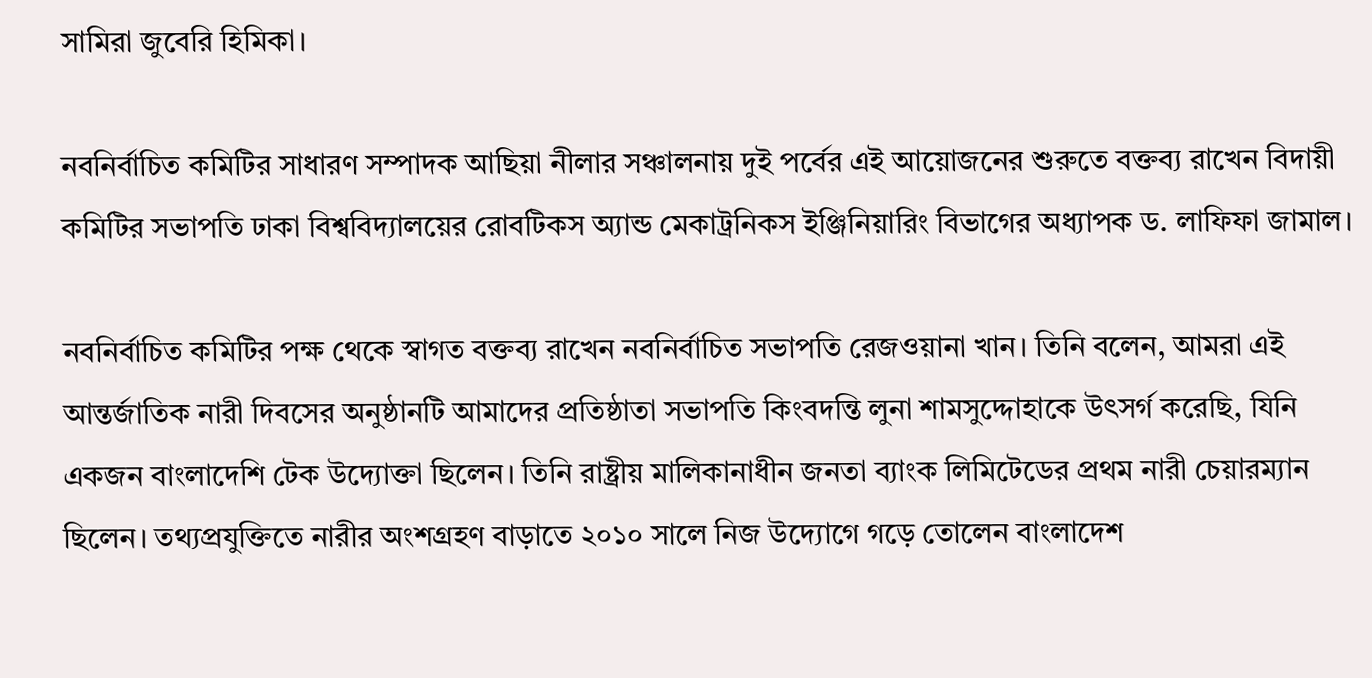সামিরা জুবেরি হিমিকা।

নবনির্বাচিত কমিটির সাধারণ সম্পাদক আছিয়া নীলার সঞ্চালনায় দুই পর্বের এই আয়োজনের শুরুতে বক্তব্য রাখেন বিদায়ী কমিটির সভাপতি ঢাকা বিশ্ববিদ্যালয়ের রোবটিকস অ্যান্ড মেকাট্রনিকস ইঞ্জিনিয়ারিং বিভাগের অধ্যাপক ড. লাফিফা জামাল।

নবনির্বাচিত কমিটির পক্ষ থেকে স্বাগত বক্তব্য রাখেন নবনির্বাচিত সভাপতি রেজওয়ানা খান। তিনি বলেন, আমরা এই আন্তর্জাতিক নারী দিবসের অনুষ্ঠানটি আমাদের প্রতিষ্ঠাতা সভাপতি কিংবদন্তি লুনা শামসুদ্দোহাকে উৎসর্গ করেছি, যিনি একজন বাংলাদেশি টেক উদ্যোক্তা ছিলেন। তিনি রাষ্ট্রীয় মালিকানাধীন জনতা ব্যাংক লিমিটেডের প্রথম নারী চেয়ারম্যান ছিলেন। তথ্যপ্রযুক্তিতে নারীর অংশগ্রহণ বাড়াতে ২০১০ সালে নিজ উদ্যোগে গড়ে তোলেন বাংলাদেশ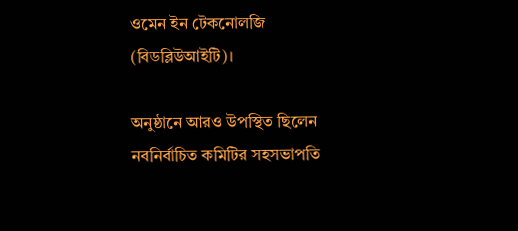ওমেন ইন টেকনোলজি (বিডব্লিউআইটি)।

অনুষ্ঠানে আরও উপস্থিত ছিলেন নবনির্বাচিত কমিটির সহসভাপতি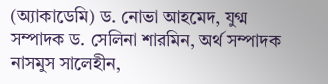(অ্যাকাডেমি) ড. নোভা আহমেদ, যুগ্ম সম্পাদক ড. সেলিনা শারমিন, অর্থ সম্পাদক নাসমুস সালেহীন,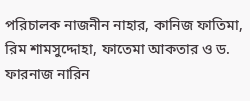পরিচালক নাজনীন নাহার, কানিজ ফাতিমা, রিম শামসুদ্দোহা, ফাতেমা আকতার ও ড. ফারনাজ নারিন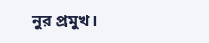নুর প্রমুখ।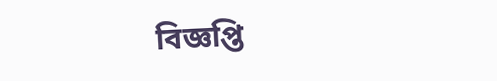বিজ্ঞপ্তি